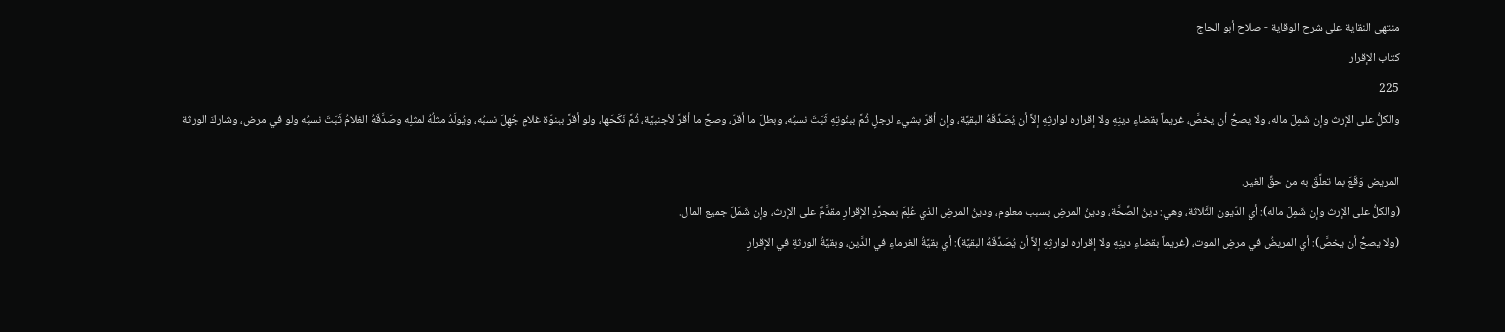منتهى النقاية على شرح الوقاية - صلاح أبو الحاج
كتاب الإقرار
225
والكلُّ على الإرث وإن شَمِلَ ماله، ولا يصحُّ أن يخصَّ، غريماً بقضاءِ دينِهِ ولا إقراره لوارثِهِ إلاَّ أن يُصَدِّقَهُ البقيَّة، وإن أقرّ بشيء لرجلٍ ثُمَّ ببنُوتِهِ ثَبَتَ نسبُه، وبطلَ ما أقرّ، وصحَّ ما أقرَّ لأجنبيَّة، ثُمَّ نَكَحَها، ولو أقرَّ ببنوّة غلامٍ جُهِلَ نسبُه، ويُولَدُ مثلُهُ لمثلِه وصَدَّقَهُ الغلامُ ثَبَتَ نسبُه ولو في مرض، وشاركَ الورثة

المريض وَقَعَ بما تعلَّقَ به من حقِّ الغير.
(والكلُّ على الإرث وإن شَمِلَ ماله): أي الدّيون الثَّلاثة، وهي: دينُ الصِّحَّة، ودينُ المرضِ بسبب معلوم، ودينُ المرضِ الذي عُلِمَ بمجرَّدِ الإقرارِ مقدَّمٌ على الإرث، وإن شَمَلَ جميع المال.
(ولا يصحُّ أن يخصَّ): أي المريضُ في مرضِ الموت، (غريماً بقضاءِ دينِهِ ولا إقراره لوارثِهِ إلاَّ أن يُصَدِّقَهُ البقيَّة): أي بقيَّةُ الغرماءِ في الدَّين، وبقيَّةُ الورثةِ في الإقرارِ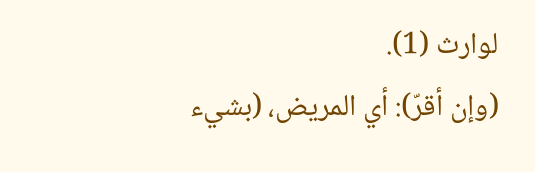لوارث (1).
(وإن أقرّ): أي المريض، (بشيء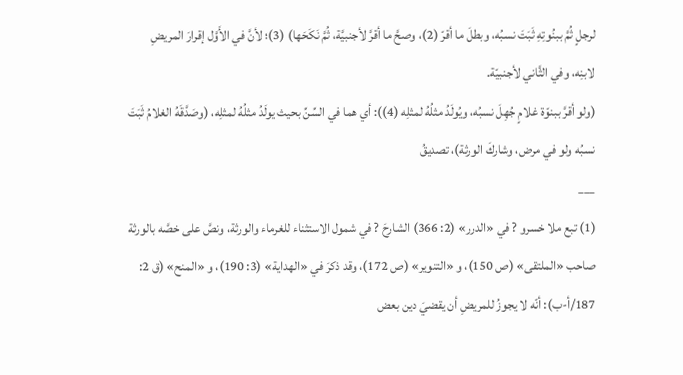لرجلٍ ثُمَّ ببنُوتِهِ ثَبَتَ نسبُه، وبطلَ ما أقرّ (2)، وصحَّ ما أقرَّ لأجنبيَّة، ثُمَّ نَكَحَها) (3)؛ لأنَّ في الأَوَّل إقرارَ المريضِ لابنِه، وفي الثَّاني لأجنبيّة.
(ولو أقرَّ ببنوّة غلامٍ جُهِلَ نسبُه، ويُولَدُ مثلُهُ لمثلِه (4)): أي هما في السِّنِّ بحيث يولَدُ مثلُهُ لمثلِه، (وصَدَّقَهُ الغلامُ ثَبَتَ نسبُه ولو في مرض، وشاركَ الورثة)، تصديقُ
___
(1) تبع ملا خسرو ? في «الدرر» (2: 366) الشارحَ ? في شمول الاستثناء للغرماء والورثة، ونصَّ على خصَّه بالورثة صاحب «الملتقى» (ص 150)، و «التنوير» (ص 172)، وقد ذكرَ في «الهداية» (3: 190)، و «المنح» (ق 2: 187/أ-ب): أنّه لا يجوزُ للمريضِ أن يقضيَ دين بعض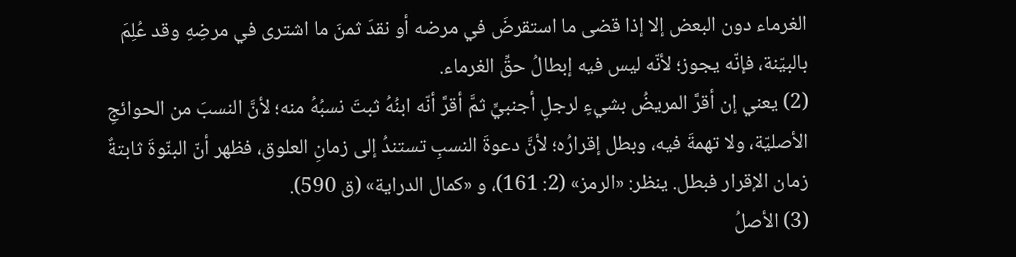الغرماء دون البعض إلا إذا قضى ما استقرضَ في مرضه أو نقدَ ثمنَ ما اشترى في مرضِهِ وقد عُلِمَ بالبيّنة، فإنّه يجوز؛ لأنّه ليس فيه إبطالُ حقِّ الغرماء.
(2) يعني إن أقرَّ المريضُ بشيءٍ لرجلٍ أجنبيٍّ ثمَّ أقرَّ أنّه ابنُهُ ثبتَ نسبُهُ منه؛ لأنَّ النسبَ من الحوائجِ الأصليّة، ولا تهمةَ فيه، وبطل إقرارُه؛ لأنَّ دعوةَ النسبِ تستندُ إلى زمانِ العلوق، فظهر أنّ البنّوةَ ثابتةٌ زمان الإقرار فبطل. ينظر: «الرمز» (2: 161)، و «كمال الدراية» (ق 590).
(3) الأصلُ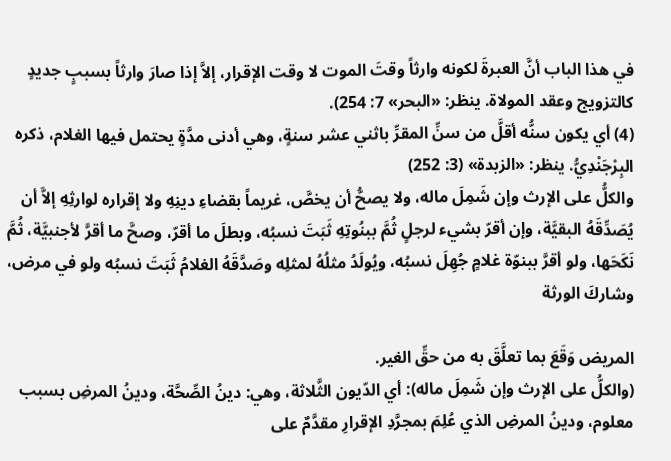في هذا الباب أنَّ العبرةَ لكونه وارثاً وقتَ الموت لا وقت الإقرار، إلاَّ إذا صارَ وارثاً بسببٍ جديدٍ كالتزويج وعقد المولاة. ينظر: «البحر» 7: 254).
(4) أي يكون سنُّه أقلَّ من سنِّ المقرِّ باثني عشر سنةٍ، وهي أدنى مدَّةٍ يحتمل فيها الغلام، ذكره البِرْجَنْدِيُّ. ينظر: «الزبدة» (3: 252)
والكلُّ على الإرث وإن شَمِلَ ماله، ولا يصحُّ أن يخصَّ، غريماً بقضاءِ دينِهِ ولا إقراره لوارثِهِ إلاَّ أن يُصَدِّقَهُ البقيَّة، وإن أقرّ بشيء لرجلٍ ثُمَّ ببنُوتِهِ ثَبَتَ نسبُه، وبطلَ ما أقرّ، وصحَّ ما أقرَّ لأجنبيَّة، ثُمَّ نَكَحَها، ولو أقرَّ ببنوّة غلامٍ جُهِلَ نسبُه، ويُولَدُ مثلُهُ لمثلِه وصَدَّقَهُ الغلامُ ثَبَتَ نسبُه ولو في مرض، وشاركَ الورثة

المريض وَقَعَ بما تعلَّقَ به من حقِّ الغير.
(والكلُّ على الإرث وإن شَمِلَ ماله): أي الدّيون الثَّلاثة، وهي: دينُ الصِّحَّة، ودينُ المرضِ بسبب معلوم، ودينُ المرضِ الذي عُلِمَ بمجرَّدِ الإقرارِ مقدَّمٌ على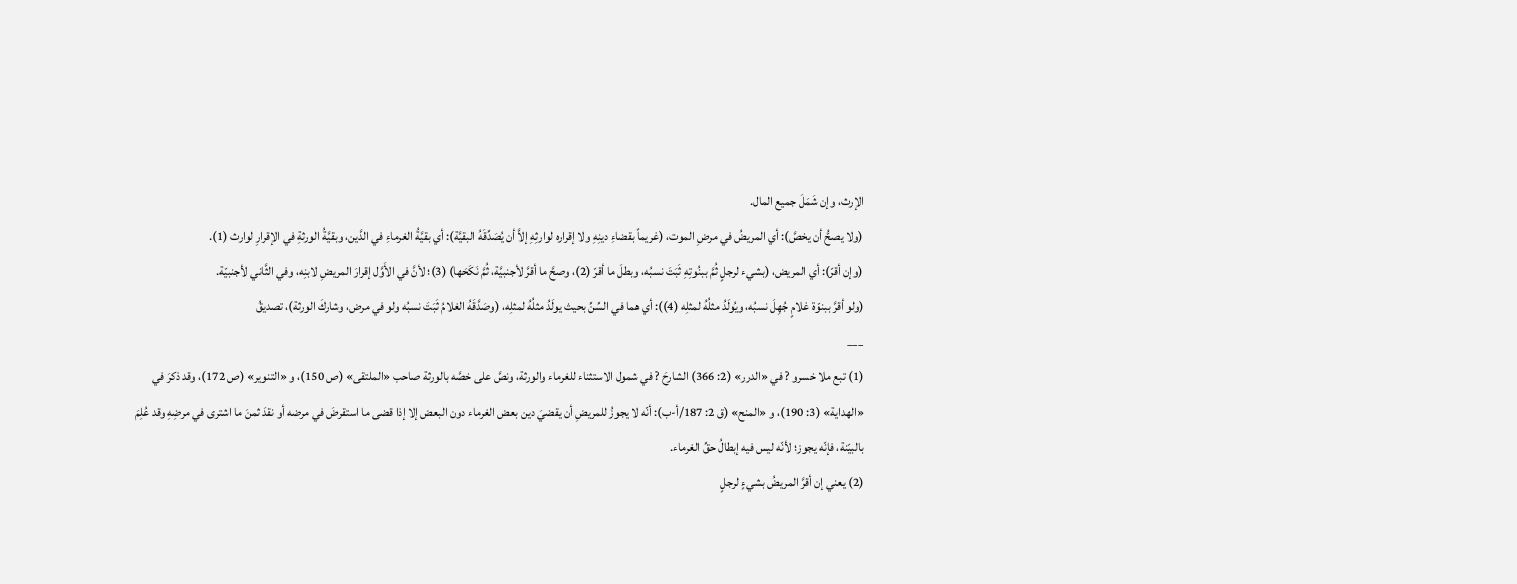الإرث، وإن شَمَلَ جميع المال.
(ولا يصحُّ أن يخصَّ): أي المريضُ في مرضِ الموت، (غريماً بقضاءِ دينِهِ ولا إقراره لوارثِهِ إلاَّ أن يُصَدِّقَهُ البقيَّة): أي بقيَّةُ الغرماءِ في الدَّين، وبقيَّةُ الورثةِ في الإقرارِ لوارث (1).
(وإن أقرّ): أي المريض، (بشيء لرجلٍ ثُمَّ ببنُوتِهِ ثَبَتَ نسبُه، وبطلَ ما أقرّ (2)، وصحَّ ما أقرَّ لأجنبيَّة، ثُمَّ نَكَحَها) (3)؛ لأنَّ في الأَوَّل إقرارَ المريضِ لابنِه، وفي الثَّاني لأجنبيّة.
(ولو أقرَّ ببنوّة غلامٍ جُهِلَ نسبُه، ويُولَدُ مثلُهُ لمثلِه (4)): أي هما في السِّنِّ بحيث يولَدُ مثلُهُ لمثلِه، (وصَدَّقَهُ الغلامُ ثَبَتَ نسبُه ولو في مرض، وشاركَ الورثة)، تصديقُ
___
(1) تبع ملا خسرو ? في «الدرر» (2: 366) الشارحَ ? في شمول الاستثناء للغرماء والورثة، ونصَّ على خصَّه بالورثة صاحب «الملتقى» (ص 150)، و «التنوير» (ص 172)، وقد ذكرَ في «الهداية» (3: 190)، و «المنح» (ق 2: 187/أ-ب): أنّه لا يجوزُ للمريضِ أن يقضيَ دين بعض الغرماء دون البعض إلا إذا قضى ما استقرضَ في مرضه أو نقدَ ثمنَ ما اشترى في مرضِهِ وقد عُلِمَ بالبيّنة، فإنّه يجوز؛ لأنّه ليس فيه إبطالُ حقِّ الغرماء.
(2) يعني إن أقرَّ المريضُ بشيءٍ لرجلٍ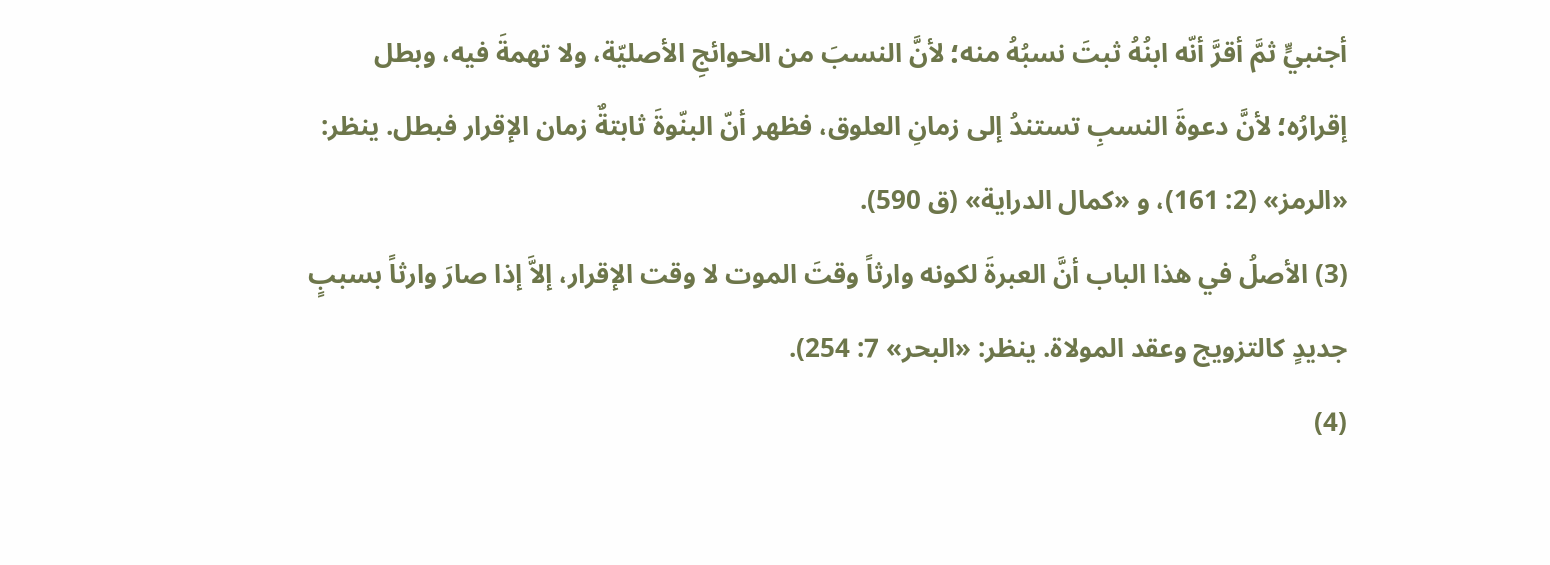أجنبيٍّ ثمَّ أقرَّ أنّه ابنُهُ ثبتَ نسبُهُ منه؛ لأنَّ النسبَ من الحوائجِ الأصليّة، ولا تهمةَ فيه، وبطل إقرارُه؛ لأنَّ دعوةَ النسبِ تستندُ إلى زمانِ العلوق، فظهر أنّ البنّوةَ ثابتةٌ زمان الإقرار فبطل. ينظر: «الرمز» (2: 161)، و «كمال الدراية» (ق 590).
(3) الأصلُ في هذا الباب أنَّ العبرةَ لكونه وارثاً وقتَ الموت لا وقت الإقرار، إلاَّ إذا صارَ وارثاً بسببٍ جديدٍ كالتزويج وعقد المولاة. ينظر: «البحر» 7: 254).
(4)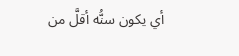أي يكون سنُّه أقلَّ من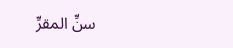سنِّ المقرِّ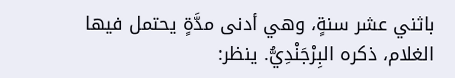باثني عشر سنةٍ، وهي أدنى مدَّةٍ يحتمل فيها الغلام، ذكره البِرْجَنْدِيُّ. ينظر: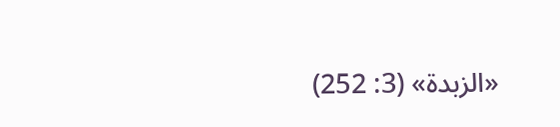«الزبدة» (3: 252)